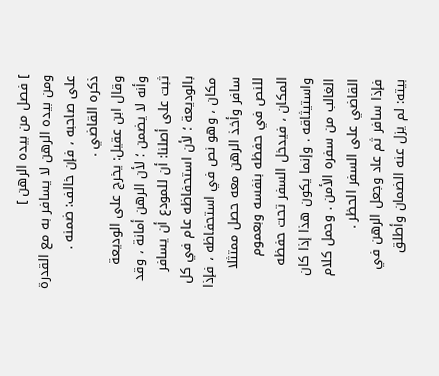] فصل من بيده الرهن ]
ومن بيده الرهن لا يسافر به مع القدرة على صاحبه ، فإن خالف: ضمنه .
ذكره القاضي .
وقال ابن عقيل: يخرج على الوديعة وأنه لا يضمن ؛ لأن الرهن أمانة ، وقد ثبت على أصلنا: أن للمودع أن يسافر بالوديعة ؛ لأن استحفاظه عام في كل مكان ، وهو نص في استحفاظه ، فإذا سافر وأخذ الرهن معه حصل ممتثلا للنص في حفظه بنفسه وبعموم المكان ، فيدخل السفر تحت حفظه واستيثاقه . وإنما يكون هذا إذا كان الغالب من سفره الأمن . وحمل كلام القاضي على السفر الحظر .
فإذا سافر ثم عاد وجعل الرهن في بيته: لم يزل عنه الضمان وأطلق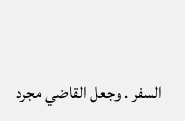السفر . وجعل القاضي مجرد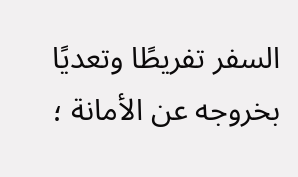السفر تفريطًا وتعديًا بخروجه عن الأمانة ؛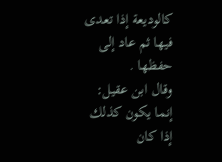كالوديعة إذا تعدى فيها ثم عاد إلى حفظها .
وقال ابن عقيل: إنما يكون كذلك إذا كان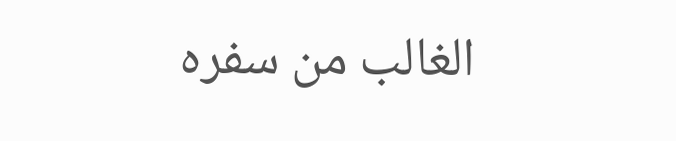الغالب من سفره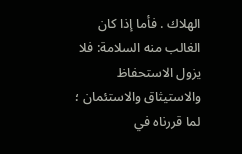الهلاك . فأما إذا كان الغالب منه السلامة: فلا يزول الاستحفاظ والاستيثاق والاستئمان ؛ لما قررناه في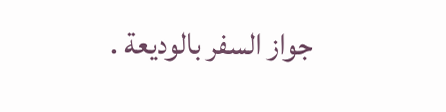جواز السفر بالوديعة .